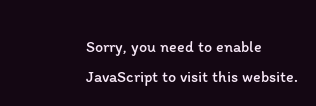Sorry, you need to enable JavaScript to visit this website.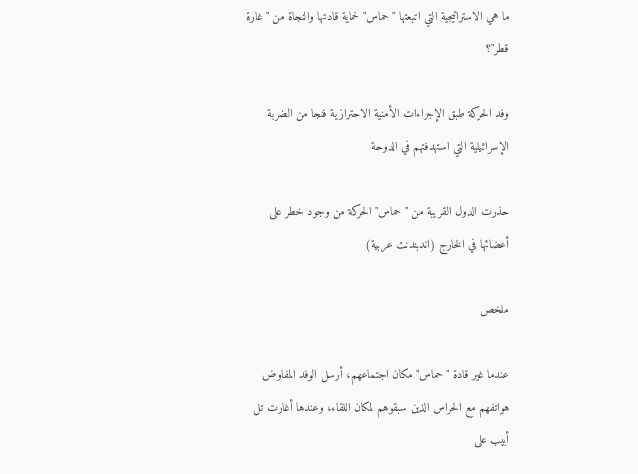ما هي الاستراتيجية التي اتبعتها "حماس" لحماية قادتها والنجاة من "غارة قطر"؟

وفد الحركة طبق الإجراءات الأمنية الاحترازية فنجا من الضربة الإسرائيلية التي استهدفتهم في الدوحة

حذرت الدول القريبة من "حماس" الحركة من وجود خطر على أعضائها في الخارج (اندبندنت عربية)

ملخص

عندما غير قادة "حماس" مكان اجتماعهم، أرسل الوفد المفاوض هواتفهم مع الحراس الذين سبقوهم لمكان اللقاء، وعندها أغارت تل أبيب على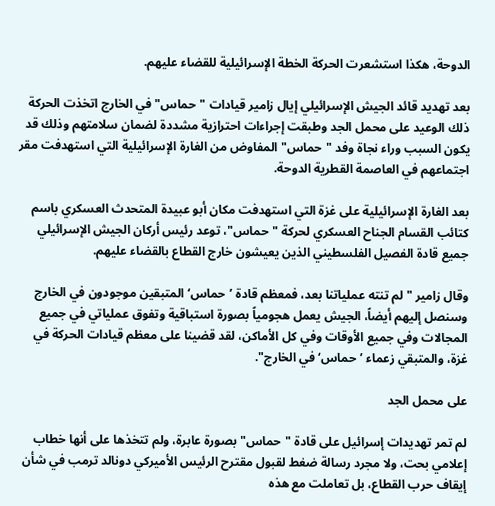الدوحة، هكذا استشعرت الحركة الخطة الإسرائيلية للقضاء عليهم.

بعد تهديد قائد الجيش الإسرائيلي إيال زامير قيادات "حماس" في الخارج اتخذت الحركة ذلك الوعيد على محمل الجد وطبقت إجراءات احترازية مشددة لضمان سلامتهم وذلك قد يكون السبب وراء نجاة وفد "حماس" المفاوض من الغارة الإسرائيلية التي استهدفت مقر اجتماعهم في العاصمة القطرية الدوحة.

بعد الغارة الإسرائيلية على غزة التي استهدفت مكان أبو عبيدة المتحدث العسكري باسم كتائب القسام الجناح العسكري لحركة "حماس"، توعد رئيس أركان الجيش الإسرائيلي جميع قادة الفصيل الفلسطيني الذين يعيشون خارج القطاع بالقضاء عليهم.

وقال زامير "لم تنته عملياتنا بعد، فمعظم قادة ’حماس‘ المتبقين موجودون في الخارج وسنصل إليهم أيضاً، الجيش يعمل هجومياً بصورة استباقية وتفوق عملياتي في جميع المجالات وفي جميع الأوقات وفي كل الأماكن، لقد قضينا على معظم قيادات الحركة في غزة، والمتبقي زعماء ’حماس‘ في الخارج".

على محمل الجد

لم تمر تهديدات إسرائيل على قادة "حماس" بصورة عابرة، ولم تتخذها على أنها خطاب إعلامي بحت، ولا مجرد رسالة ضغط لقبول مقترح الرئيس الأميركي دونالد ترمب في شأن إيقاف حرب القطاع، بل تعاملت مع هذه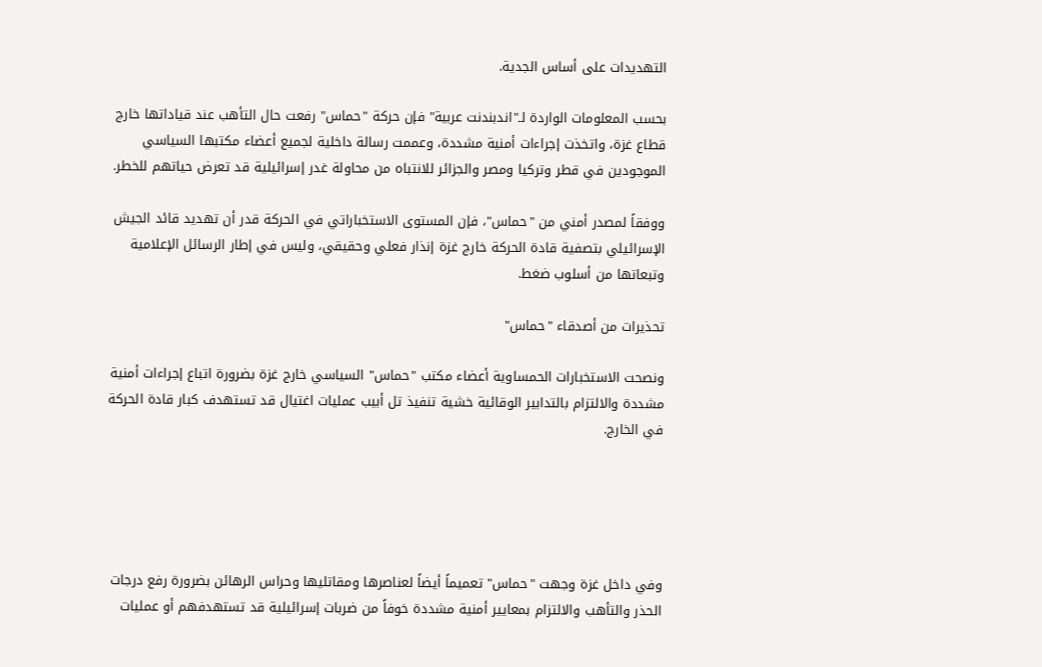التهديدات على أساس الجدية.

بحسب المعلومات الواردة لـ"اندبندنت عربية" فإن حركة "حماس" رفعت حال التأهب عند قياداتها خارج قطاع غزة، واتخذت إجراءات أمنية مشددة، وعممت رسالة داخلية لجميع أعضاء مكتبها السياسي الموجودين في قطر وتركيا ومصر والجزائر للانتباه من محاولة غدر إسرائيلية قد تعرض حياتهم للخطر.

ووفقاً لمصدر أمني من "حماس"، فإن المستوى الاستخباراتي في الحركة قدر أن تهديد قائد الجيش الإسرائيلي بتصفية قادة الحركة خارج غزة إنذار فعلي وحقيقي، وليس في إطار الرسائل الإعلامية وتبعاتها من أسلوب ضغط.

تحذيرات من أصدقاء "حماس"

ونصحت الاستخبارات الحمساوية أعضاء مكتب "حماس" السياسي خارج غزة بضرورة اتباع إجراءات أمنية مشددة والالتزام بالتدابير الوقائية خشية تنفيذ تل أبيب عمليات اغتيال قد تستهدف كبار قادة الحركة في الخارج.





وفي داخل غزة وجهت "حماس" تعميماً أيضاً لعناصرها ومقاتليها وحراس الرهائن بضرورة رفع درجات الحذر والتأهب والالتزام بمعايير أمنية مشددة خوفاً من ضربات إسرائيلية قد تستهدفهم أو عمليات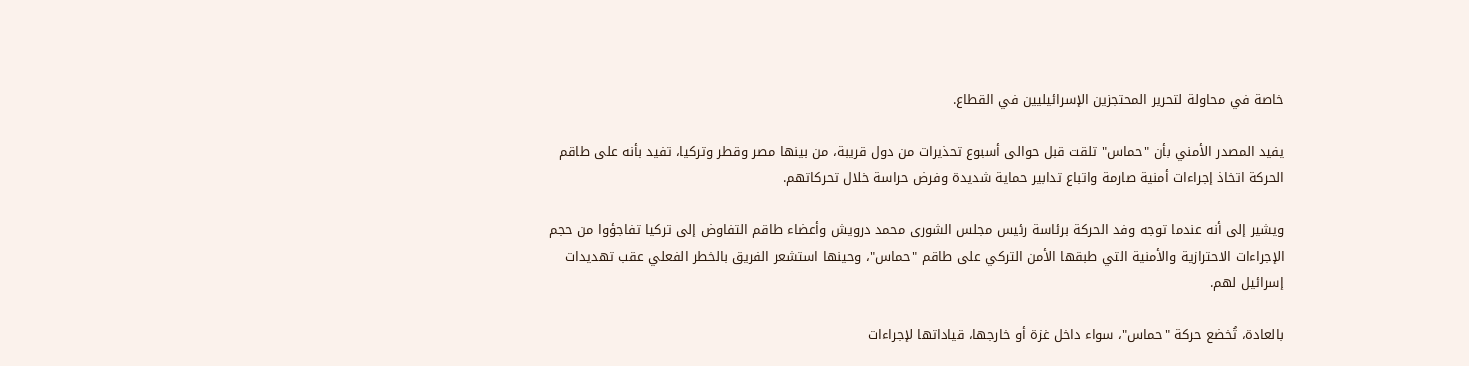خاصة في محاولة لتحرير المحتجزين الإسرائيليين في القطاع.

يفيد المصدر الأمني بأن "حماس" تلقت قبل حوالى أسبوع تحذيرات من دول قريبة، من بينها مصر وقطر وتركيا، تفيد بأنه على طاقم الحركة اتخاذ إجراءات أمنية صارمة واتباع تدابير حماية شديدة وفرض حراسة خلال تحركاتهم.

ويشير إلى أنه عندما توجه وفد الحركة برئاسة رئيس مجلس الشورى محمد درويش وأعضاء طاقم التفاوض إلى تركيا تفاجؤوا من حجم الإجراءات الاحترازية والأمنية التي طبقها الأمن التركي على طاقم "حماس"، وحينها استشعر الفريق بالخطر الفعلي عقب تهديدات إسرائيل لهم.

بالعادة، تُخضع حركة "حماس"، سواء داخل غزة أو خارجها، قياداتها لإجراءات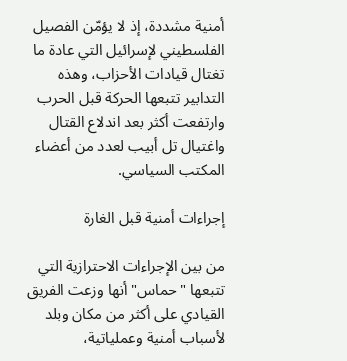أمنية مشددة، إذ لا يؤمّن الفصيل الفلسطيني لإسرائيل التي عادة ما تغتال قيادات الأحزاب، وهذه التدابير تتبعها الحركة قبل الحرب وارتفعت أكثر بعد اندلاع القتال واغتيال تل أبيب لعدد من أعضاء المكتب السياسي.

إجراءات أمنية قبل الغارة

من بين الإجراءات الاحترازية التي تتبعها "حماس" أنها وزعت الفريق القيادي على أكثر من مكان وبلد لأسباب أمنية وعملياتية،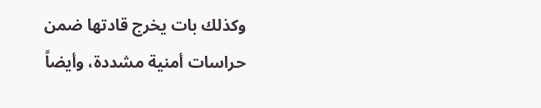وكذلك بات يخرج قادتها ضمن حراسات أمنية مشددة، وأيضاً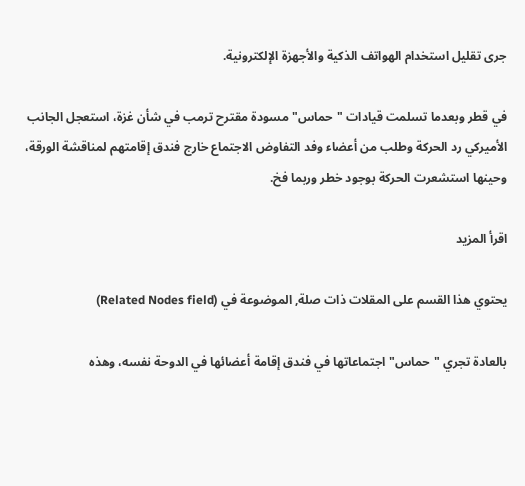جرى تقليل استخدام الهواتف الذكية والأجهزة الإلكترونية.

في قطر وبعدما تسلمت قيادات "حماس" مسودة مقترح ترمب في شأن غزة، استعجل الجانب الأميركي رد الحركة وطلب من أعضاء وفد التفاوض الاجتماع خارج فندق إقامتهم لمناقشة الورقة، وحينها استشعرت الحركة بوجود خطر وربما فخ.

اقرأ المزيد

يحتوي هذا القسم على المقلات ذات صلة, الموضوعة في (Related Nodes field)

بالعادة تجري "حماس" اجتماعاتها في فندق إقامة أعضائها في الدوحة نفسه، وهذه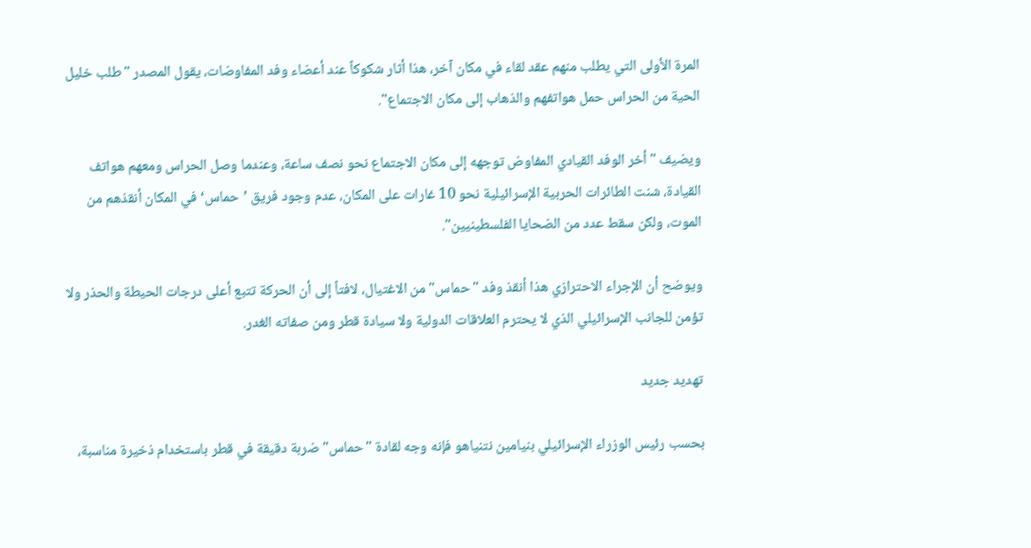المرة الأولى التي يطلب منهم عقد لقاء في مكان آخر، هذا أثار شكوكاً عند أعضاء وفد المفاوضات، يقول المصدر "طلب خليل الحية من الحراس حمل هواتفهم والذهاب إلى مكان الاجتماع".

ويضيف "أخر الوفد القيادي المفاوض توجهه إلى مكان الاجتماع نحو نصف ساعة، وعندما وصل الحراس ومعهم هواتف القيادة، شنت الطائرات الحربية الإسرائيلية نحو 10 غارات على المكان، عدم وجود فريق ’حماس‘ في المكان أنقذهم من الموت، ولكن سقط عدد من الضحايا الفلسطينيين".

ويوضح أن الإجراء الاحترازي هذا أنقذ وفد "حماس" من الاغتيال، لافتاً إلى أن الحركة تتبع أعلى درجات الحيطة والحذر ولا تؤمن للجانب الإسرائيلي الذي لا يحترم العلاقات الدولية ولا سيادة قطر ومن صفاته الغدر.

تهديد جديد

بحسب رئيس الوزراء الإسرائيلي بنيامين نتنياهو فإنه وجه لقادة "حماس" ضربة دقيقة في قطر باستخدام ذخيرة مناسبة،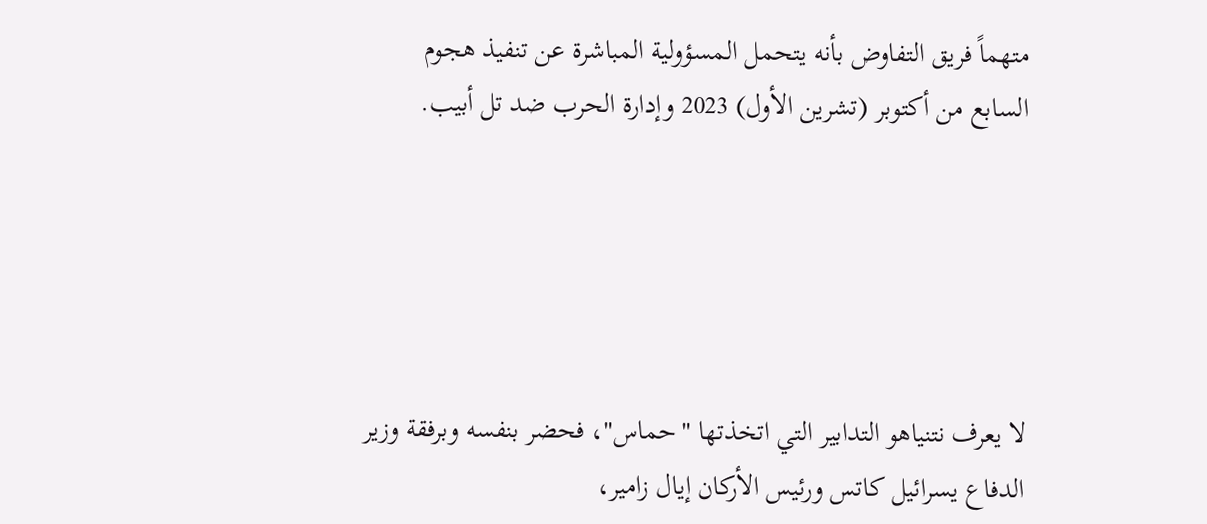متهماً فريق التفاوض بأنه يتحمل المسؤولية المباشرة عن تنفيذ هجوم السابع من أكتوبر (تشرين الأول) 2023 وإدارة الحرب ضد تل أبيب.





لا يعرف نتنياهو التدابير التي اتخذتها "حماس"، فحضر بنفسه وبرفقة وزير الدفاع يسرائيل كاتس ورئيس الأركان إيال زامير،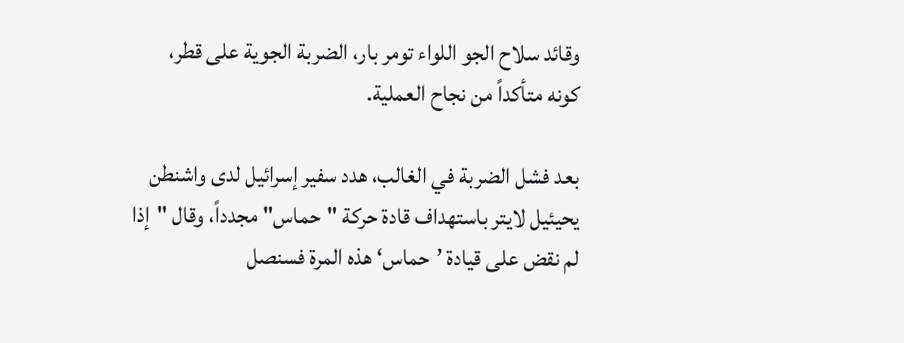وقائد سلاح الجو اللواء تومر بار، الضربة الجوية على قطر، كونه متأكداً من نجاح العملية.

بعد فشل الضربة في الغالب، هدد سفير إسرائيل لدى واشنطن يحيئيل لايتر باستهداف قادة حركة "حماس" مجدداً، وقال "إذا لم نقض على قيادة ’حماس‘ هذه المرة فسنصل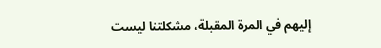إليهم في المرة المقبلة، مشكلتنا ليست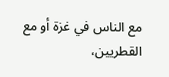مع الناس في غزة أو مع القطريين،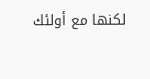لكنها مع أولئك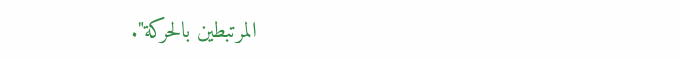المرتبطين بالحركة".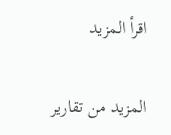اقرأ المزيد

المزيد من تقارير